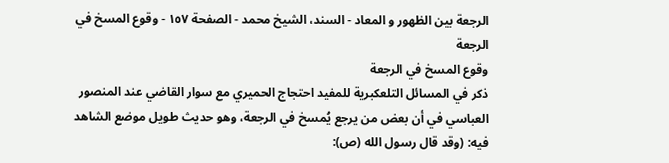الرجعة بين الظهور و المعاد - السند، الشيخ محمد - الصفحة ١٥٧ - وقوع المسخ في الرجعة
وقوع المسخ في الرجعة
ذكر في المسائل التلعكبرية للمفيد احتجاج الحميري مع سوار القاضي عند المنصور العباسي في أن بعض من يرجع يُمسخ في الرجعة، وهو حديث طويل موضع الشاهد فيه: (وقد قال رسول الله (ص):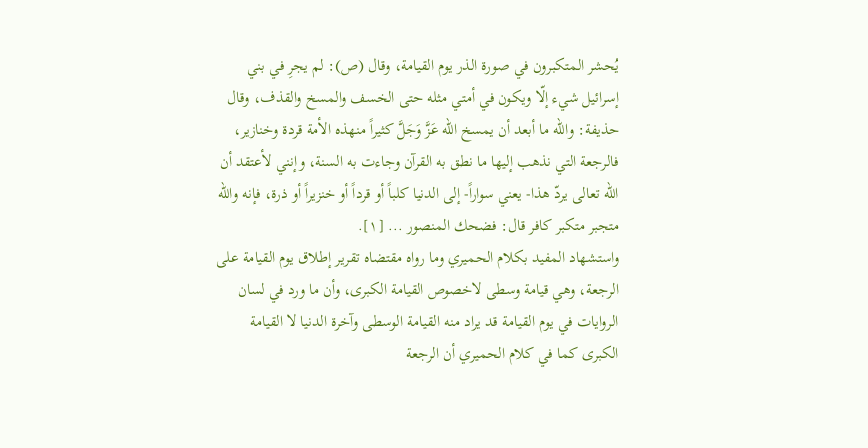يُحشر المتكبرون في صورة الذر يوم القيامة، وقال (ص): لم يجرِ في بني إسرائيل شيء إلّا ويكون في أمتي مثله حتى الخسف والمسخ والقذف، وقال حذيفة: والله ما أبعد أن يمسخ الله عَزَّ وَجَلَّ كثيراً منهذه الأمة قردة وخنازير، فالرجعة التي نذهب إليها ما نطق به القرآن وجاءت به السنة، وإنني لأعتقد أن الله تعالى يردّ هذا- يعني سواراً- إلى الدنيا كلباً أو قرداً أو خنزيراً أو ذرة، فإنه والله متجبر متكبر كافر قال: فضحك المنصور ... [١].
واستشهاد المفيد بكلام الحميري وما رواه مقتضاه تقرير إطلاق يوم القيامة على الرجعة، وهي قيامة وسطى لاخصوص القيامة الكبرى، وأن ما ورد في لسان الروايات في يوم القيامة قد يراد منه القيامة الوسطى وآخرة الدنيا لا القيامة الكبرى كما في كلام الحميري أن الرجعة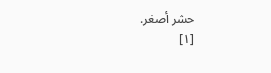حشر أصغر.
[١]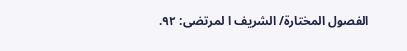الفصول المختارة/ الشريف ا لمرتضى: ٩٢.